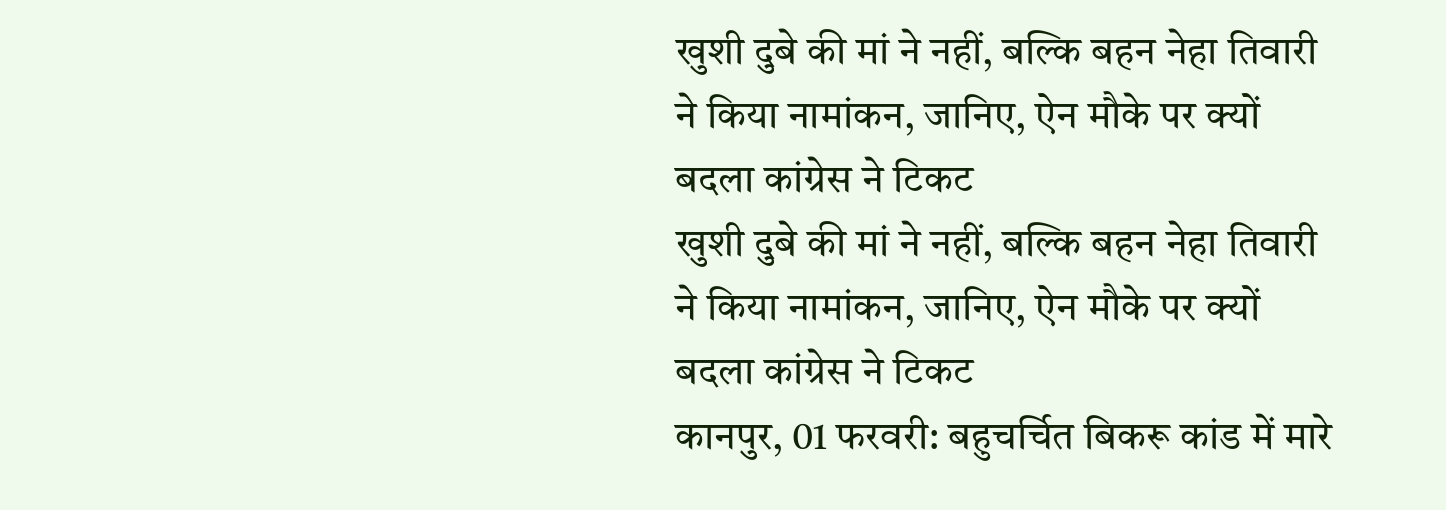खुशी दुबे की मां ने नहीं, बल्कि बहन नेहा तिवारी ने किया नामांकन, जानिए, ऐन मौके पर क्यों बदला कांग्रेस ने टिकट
खुशी दुबे की मां ने नहीं, बल्कि बहन नेहा तिवारी ने किया नामांकन, जानिए, ऐन मौके पर क्यों बदला कांग्रेस ने टिकट
कानपुर, 01 फरवरी: बहुचर्चित बिकरू कांड में मारे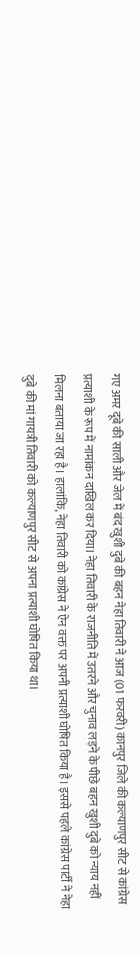गए अमर दूबे की साली और जेल में बंद खुशी दुबे की बहन नेहा तिवारी ने आज (01 फरवरी) कानपुर जिले की कल्याणपुर सीट से कांग्रेस प्रत्याशी के रूप में नामांकन दाखिल कर दिया। नेहा तिवारी के राजनीति में उतरने और चुनाव लड़ने के पीछे बहन खुशी दुबे को न्याय नहीं मिलना बताया जा रहा है। हालांकि, नेहा तिवारी को कांग्रेस ने ऐन वक्त पर अपनी प्रत्याशी घोषित किया है। इससे पहले कांग्रेस पार्टी ने नेहा दुबे की मां गायत्री तिवारी को कल्याणपुर सीट से अपना प्रत्याशी घोषित किया था।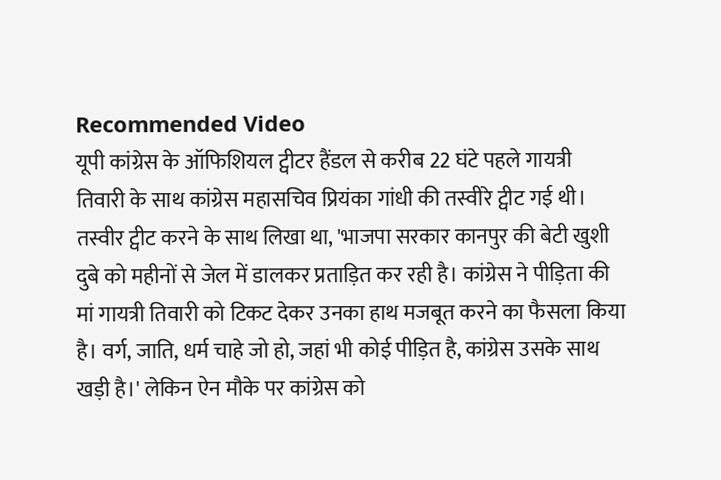Recommended Video
यूपी कांग्रेस के ऑफिशियल ट्वीटर हैंडल से करीब 22 घंटे पहले गायत्री तिवारी के साथ कांग्रेस महासचिव प्रियंका गांधी की तस्वीरे ट्वीट गई थी। तस्वीर ट्वीट करने के साथ लिखा था, 'भाजपा सरकार कानपुर की बेटी खुशी दुबे को महीनों से जेल में डालकर प्रताड़ित कर रही है। कांग्रेस ने पीड़िता की मां गायत्री तिवारी को टिकट देकर उनका हाथ मजबूत करने का फैसला किया है। वर्ग, जाति, धर्म चाहे जो हो, जहां भी कोई पीड़ित है, कांग्रेस उसके साथ खड़ी है।' लेकिन ऐन मौके पर कांग्रेस को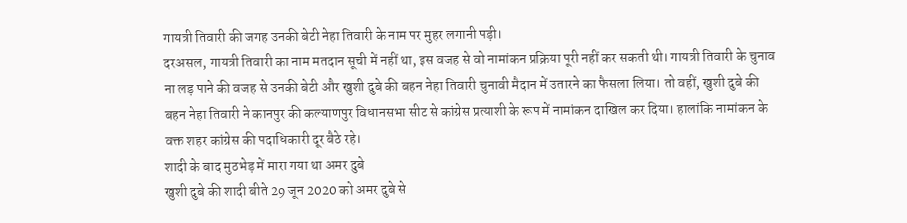गायत्री तिवारी की जगह उनकी बेटी नेहा तिवारी के नाम पर मुहर लगानी पड़ी।
दरअसल, गायत्री तिवारी का नाम मतदान सूची में नहीं था, इस वजह से वो नामांकन प्रक्रिया पूरी नहीं कर सकती थी। गायत्री तिवारी के चुनाव ना लड़ पाने की वजह से उनकी बेटी और खुशी दुबे की बहन नेहा तिवारी चुनावी मैदान में उतारने का फैसला लिया। तो वहीं, खुशी दुबे की बहन नेहा तिवारी ने कानपुर की कल्याणपुर विधानसभा सीट से कांग्रेस प्रत्याशी के रूप में नामांकन दाखिल कर दिया। हालांकि नामांकन के वक्त शहर कांग्रेस की पदाधिकारी दूर बैठे रहे।
शादी के बाद मुठभेड़ में मारा गया था अमर दुबे
खुशी दुबे की शादी बीते 29 जून 2020 को अमर दुबे से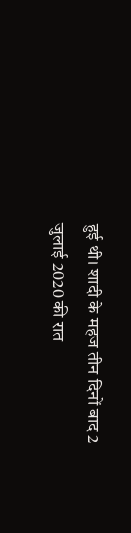हुई थी। शादी के महज तीन दिनों बाद 2 जुलाई 2020 की रात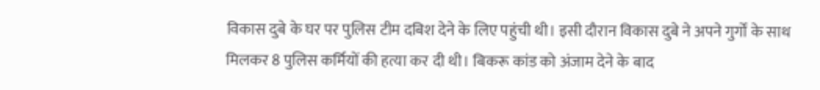विकास दुबे के घर पर पुलिस टीम दबिश देने के लिए पहुंची थी। इसी दौरान विकास दुबे ने अपने गुर्गों के साथ मिलकर 8 पुलिस कर्मियों की हत्या कर दी थी। बिकरू कांड को अंजाम देने के बाद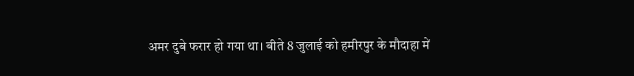अमर दुबे फरार हो गया था। बीते 8 जुलाई को हमीरपुर के मौदाहा में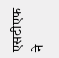एसटीएफ ने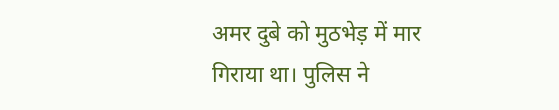अमर दुबे को मुठभेड़ में मार गिराया था। पुलिस ने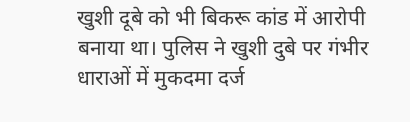खुशी दूबे को भी बिकरू कांड में आरोपी बनाया था। पुलिस ने खुशी दुबे पर गंभीर धाराओं में मुकदमा दर्ज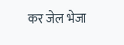कर जेल भेजा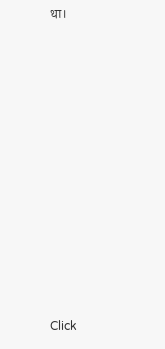था।












Click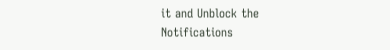it and Unblock the Notifications